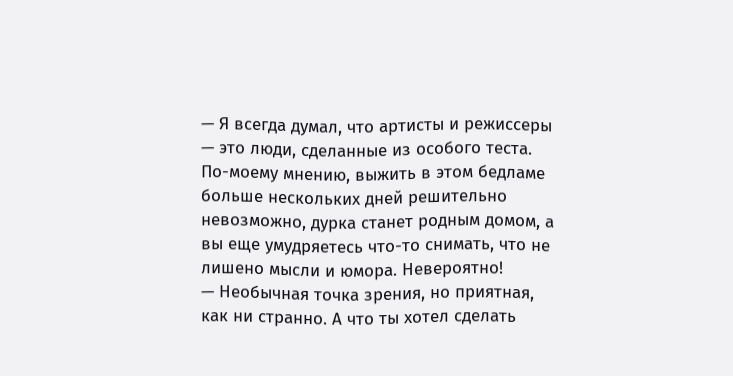— Я всегда думал, что артисты и режиссеры — это люди, сделанные из особого теста. По-моему мнению, выжить в этом бедламе больше нескольких дней решительно невозможно, дурка станет родным домом, а вы еще умудряетесь что-то снимать, что не лишено мысли и юмора. Невероятно!
— Необычная точка зрения, но приятная, как ни странно. А что ты хотел сделать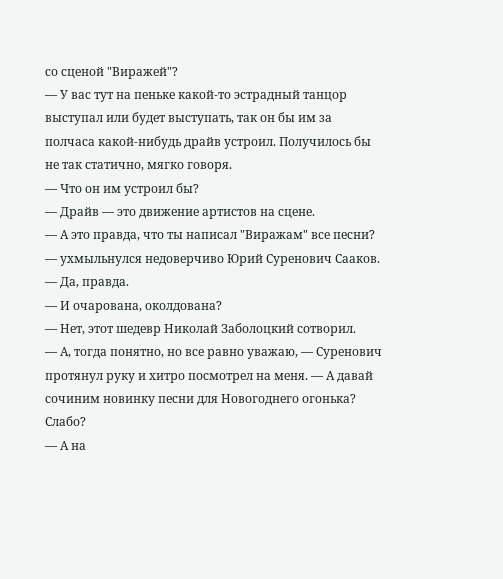со сценой "Виражей"?
— У вас тут на пеньке какой-то эстрадный танцор выступал или будет выступать, так он бы им за полчаса какой-нибудь драйв устроил. Получилось бы не так статично, мягко говоря.
— Что он им устроил бы?
— Драйв — это движение артистов на сцене.
— А это правда, что ты написал "Виражам" все песни? — ухмыльнулся недоверчиво Юрий Суренович Сааков.
— Да, правда.
— И очарована, околдована?
— Нет, этот шедевр Николай Заболоцкий сотворил.
— А, тогда понятно, но все равно уважаю, — Суренович протянул руку и хитро посмотрел на меня. — А давай сочиним новинку песни для Новогоднего огонька? Слабо?
— А на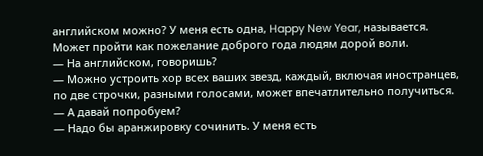английском можно? У меня есть одна, Happy New Year, называется. Может пройти как пожелание доброго года людям дорой воли.
— На английском, говоришь?
— Можно устроить хор всех ваших звезд, каждый, включая иностранцев, по две строчки, разными голосами, может впечатлительно получиться.
— А давай попробуем?
— Надо бы аранжировку сочинить. У меня есть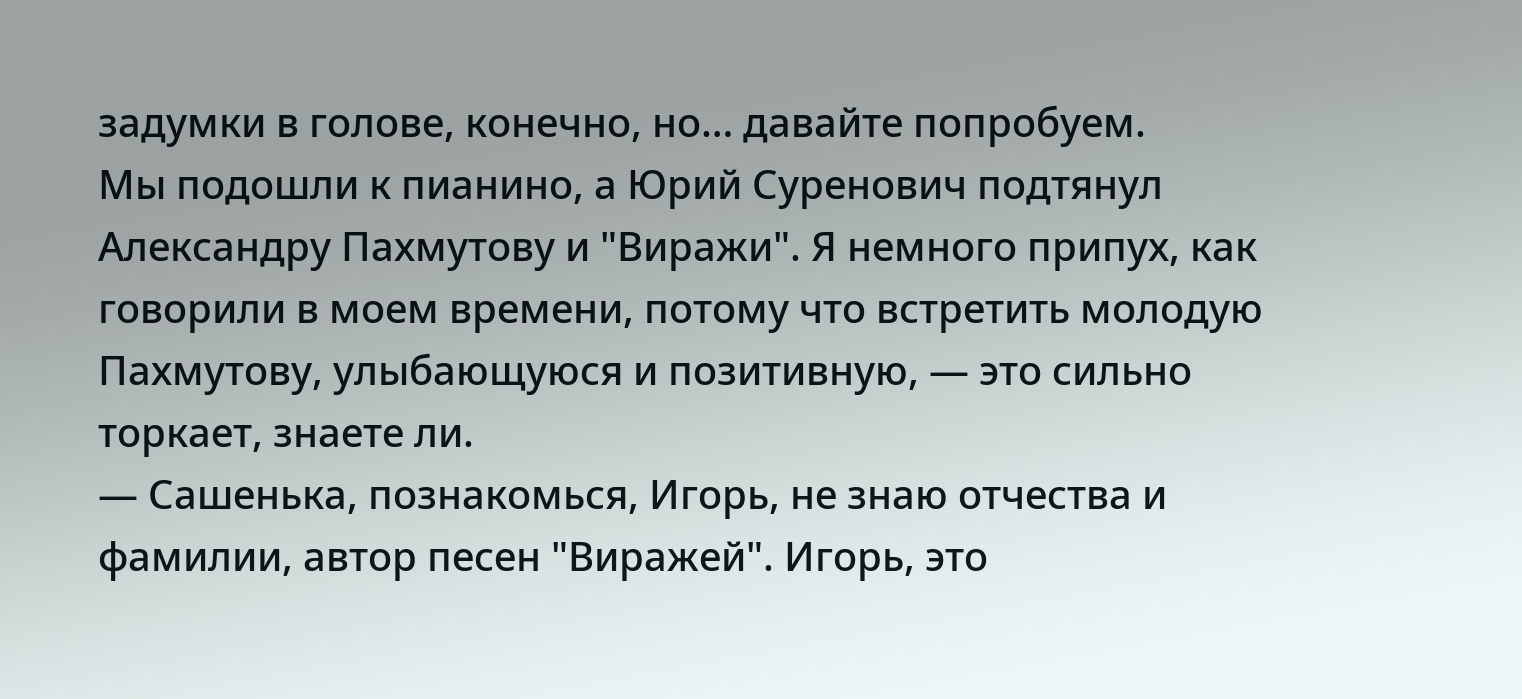задумки в голове, конечно, но… давайте попробуем.
Мы подошли к пианино, а Юрий Суренович подтянул Александру Пахмутову и "Виражи". Я немного припух, как говорили в моем времени, потому что встретить молодую Пахмутову, улыбающуюся и позитивную, — это сильно торкает, знаете ли.
— Сашенька, познакомься, Игорь, не знаю отчества и фамилии, автор песен "Виражей". Игорь, это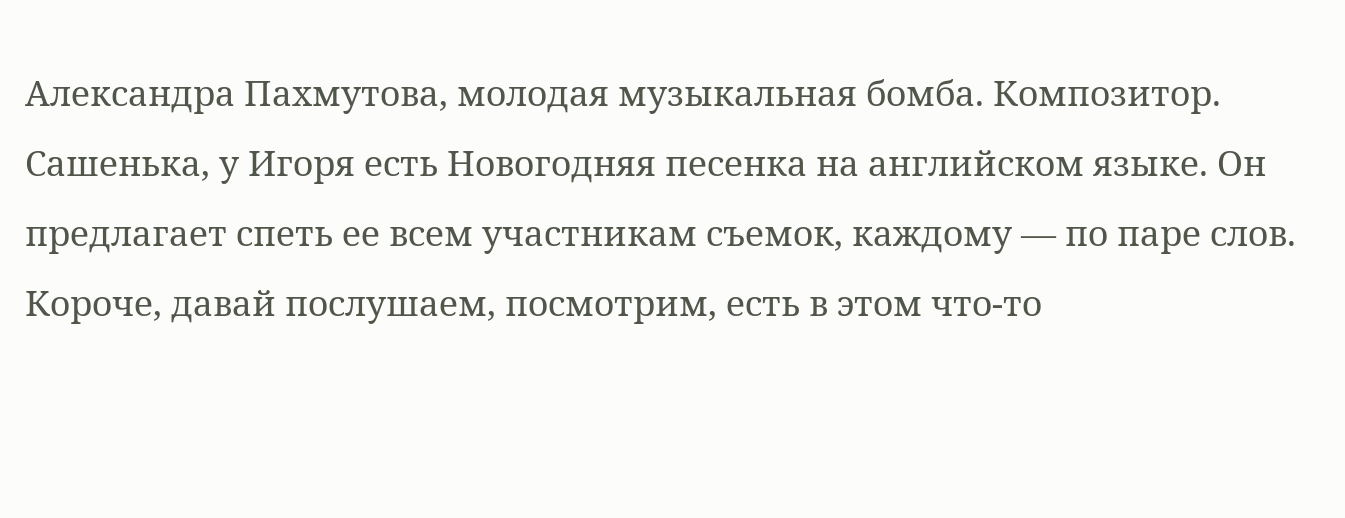Александра Пахмутова, молодая музыкальная бомба. Композитор. Сашенька, у Игоря есть Новогодняя песенка на английском языке. Он предлагает спеть ее всем участникам съемок, каждому — по паре слов. Короче, давай послушаем, посмотрим, есть в этом что-то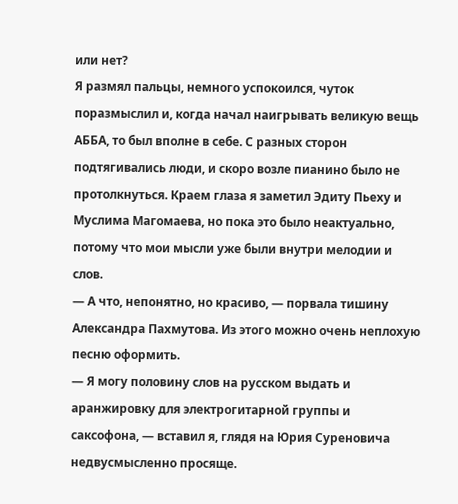или нет?
Я размял пальцы, немного успокоился, чуток поразмыслил и, когда начал наигрывать великую вещь АББА, то был вполне в себе. С разных сторон подтягивались люди, и скоро возле пианино было не протолкнуться. Краем глаза я заметил Эдиту Пьеху и Муслима Магомаева, но пока это было неактуально, потому что мои мысли уже были внутри мелодии и слов.
— А что, непонятно, но красиво, — порвала тишину Александра Пахмутова. Из этого можно очень неплохую песню оформить.
— Я могу половину слов на русском выдать и аранжировку для электрогитарной группы и саксофона, — вставил я, глядя на Юрия Суреновича недвусмысленно просяще.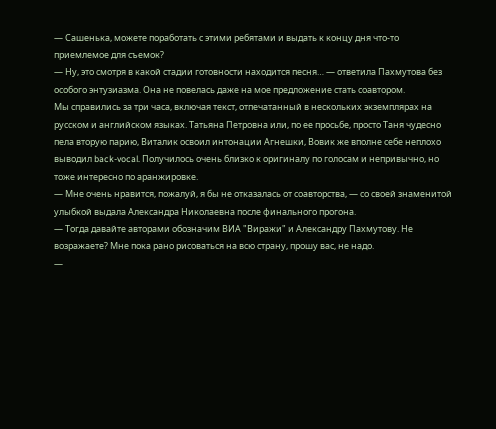— Сашенька, можете поработать с этими ребятами и выдать к концу дня что-то приемлемое для съемок?
— Ну, это смотря в какой стадии готовности находится песня… — ответила Пахмутова без особого энтузиазма. Она не повелась даже на мое предложение стать соавтором.
Мы справились за три часа, включая текст, отпечатанный в нескольких экземплярах на русском и английском языках. Татьяна Петровна или, по ее просьбе, просто Таня чудесно пела вторую парию, Виталик освоил интонации Агнешки, Вовик же вполне себе неплохо выводил back-vocal. Получилось очень близко к оригиналу по голосам и непривычно, но тоже интересно по аранжировке.
— Мне очень нравится, пожалуй, я бы не отказалась от соавторства, — со своей знаменитой улыбкой выдала Александра Николаевна после финального прогона.
— Тогда давайте авторами обозначим ВИА "Виражи" и Александру Пахмутову. Не возражаете? Мне пока рано рисоваться на всю страну, прошу вас, не надо.
—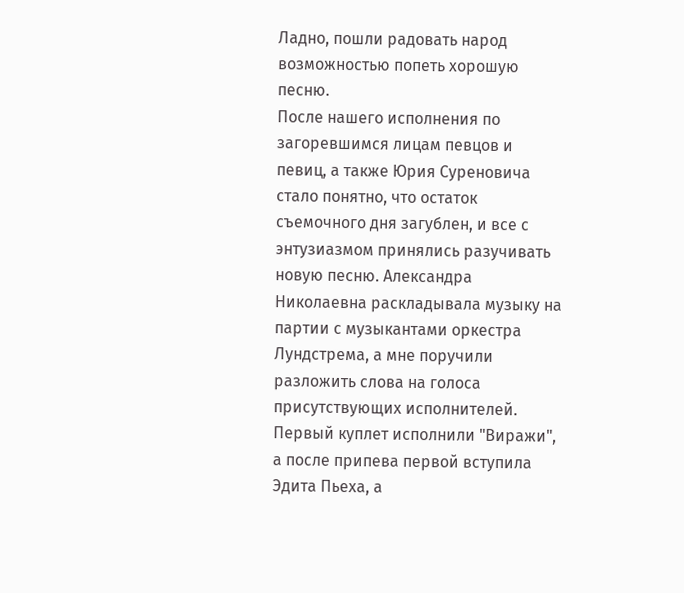Ладно, пошли радовать народ возможностью попеть хорошую песню.
После нашего исполнения по загоревшимся лицам певцов и певиц, а также Юрия Суреновича стало понятно, что остаток съемочного дня загублен, и все с энтузиазмом принялись разучивать новую песню. Александра Николаевна раскладывала музыку на партии с музыкантами оркестра Лундстрема, а мне поручили разложить слова на голоса присутствующих исполнителей.
Первый куплет исполнили "Виражи", а после припева первой вступила Эдита Пьеха, а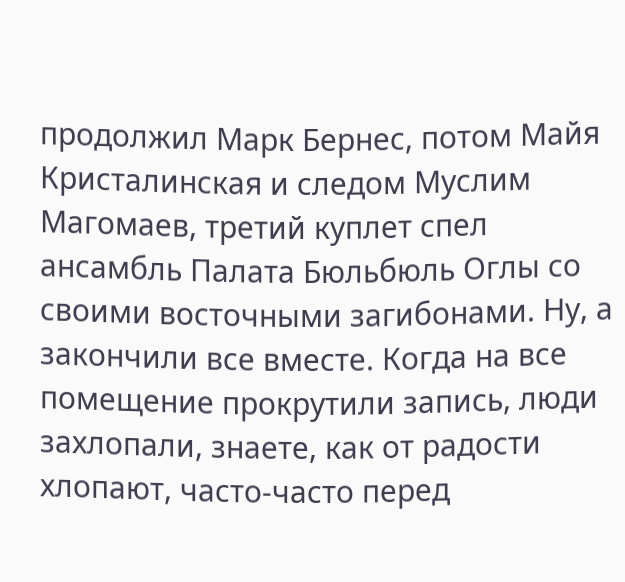продолжил Марк Бернес, потом Майя Кристалинская и следом Муслим Магомаев, третий куплет спел ансамбль Палата Бюльбюль Оглы со своими восточными загибонами. Ну, а закончили все вместе. Когда на все помещение прокрутили запись, люди захлопали, знаете, как от радости хлопают, часто-часто перед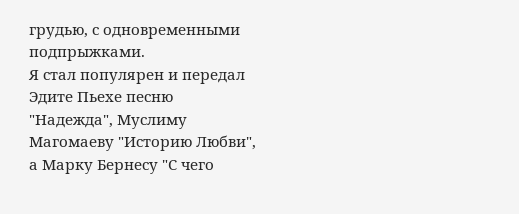грудью, с одновременными подпрыжками.
Я стал популярен и передал Эдите Пьехе песню "Надежда", Муслиму Магомаеву "Историю Любви", а Марку Бернесу "С чего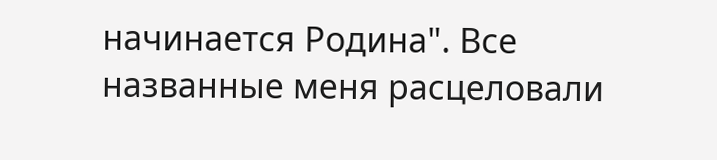начинается Родина". Все названные меня расцеловали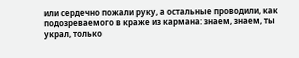или сердечно пожали руку, а остальные проводили, как подозреваемого в краже из кармана: знаем, знаем, ты украл, только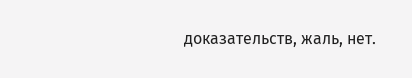доказательств, жаль, нет.